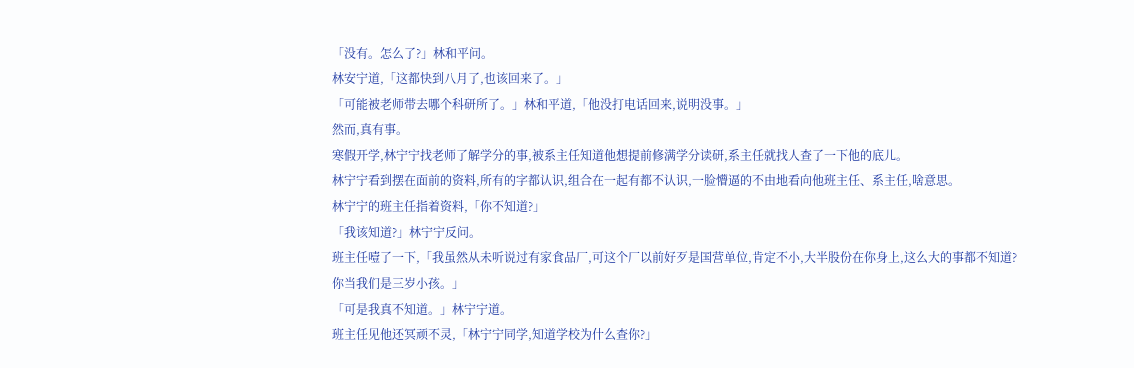「没有。怎么了?」林和平问。
林安宁道,「这都快到八月了,也该回来了。」
「可能被老师带去哪个科研所了。」林和平道,「他没打电话回来,说明没事。」
然而,真有事。
寒假开学,林宁宁找老师了解学分的事,被系主任知道他想提前修满学分读研,系主任就找人查了一下他的底儿。
林宁宁看到摆在面前的资料,所有的字都认识,组合在一起有都不认识,一脸懵逼的不由地看向他班主任、系主任,啥意思。
林宁宁的班主任指着资料,「你不知道?」
「我该知道?」林宁宁反问。
班主任噎了一下,「我虽然从未听说过有家食品厂,可这个厂以前好歹是国营单位,肯定不小,大半股份在你身上,这么大的事都不知道?你当我们是三岁小孩。」
「可是我真不知道。」林宁宁道。
班主任见他还冥顽不灵,「林宁宁同学,知道学校为什么查你?」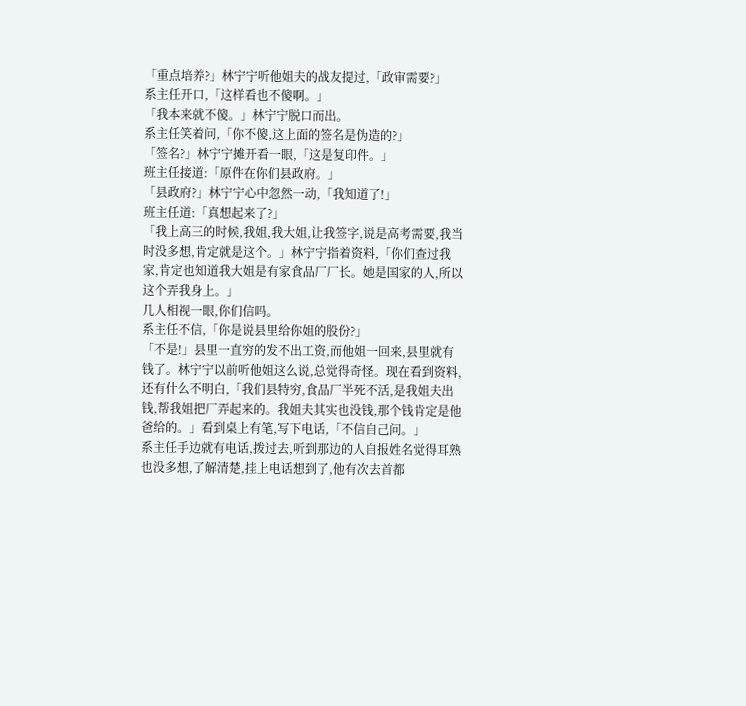「重点培养?」林宁宁听他姐夫的战友提过,「政审需要?」
系主任开口,「这样看也不傻啊。」
「我本来就不傻。」林宁宁脱口而出。
系主任笑着问,「你不傻,这上面的签名是伪造的?」
「签名?」林宁宁摊开看一眼,「这是复印件。」
班主任接道:「原件在你们县政府。」
「县政府?」林宁宁心中忽然一动,「我知道了!」
班主任道:「真想起来了?」
「我上高三的时候,我姐,我大姐,让我签字,说是高考需要,我当时没多想,肯定就是这个。」林宁宁指着资料,「你们查过我家,肯定也知道我大姐是有家食品厂厂长。她是国家的人,所以这个弄我身上。」
几人相视一眼,你们信吗。
系主任不信,「你是说县里给你姐的股份?」
「不是!」县里一直穷的发不出工资,而他姐一回来,县里就有钱了。林宁宁以前听他姐这么说,总觉得奇怪。现在看到资料,还有什么不明白,「我们县特穷,食品厂半死不活,是我姐夫出钱,帮我姐把厂弄起来的。我姐夫其实也没钱,那个钱肯定是他爸给的。」看到桌上有笔,写下电话,「不信自己问。」
系主任手边就有电话,拨过去,听到那边的人自报姓名觉得耳熟也没多想,了解清楚,挂上电话想到了,他有次去首都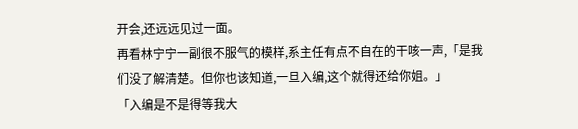开会,还远远见过一面。
再看林宁宁一副很不服气的模样,系主任有点不自在的干咳一声,「是我们没了解清楚。但你也该知道,一旦入编,这个就得还给你姐。」
「入编是不是得等我大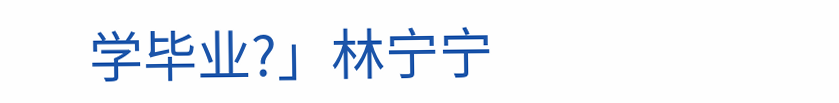学毕业?」林宁宁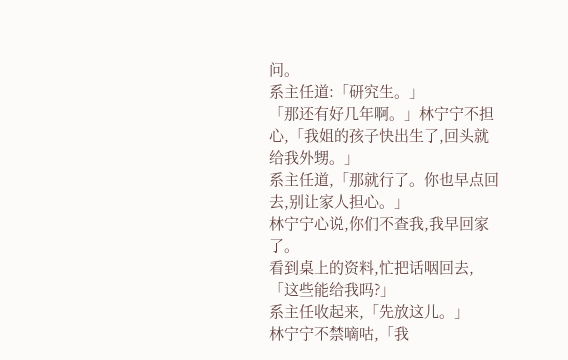问。
系主任道:「研究生。」
「那还有好几年啊。」林宁宁不担心,「我姐的孩子快出生了,回头就给我外甥。」
系主任道,「那就行了。你也早点回去,别让家人担心。」
林宁宁心说,你们不查我,我早回家了。
看到桌上的资料,忙把话咽回去,「这些能给我吗?」
系主任收起来,「先放这儿。」
林宁宁不禁嘀咕,「我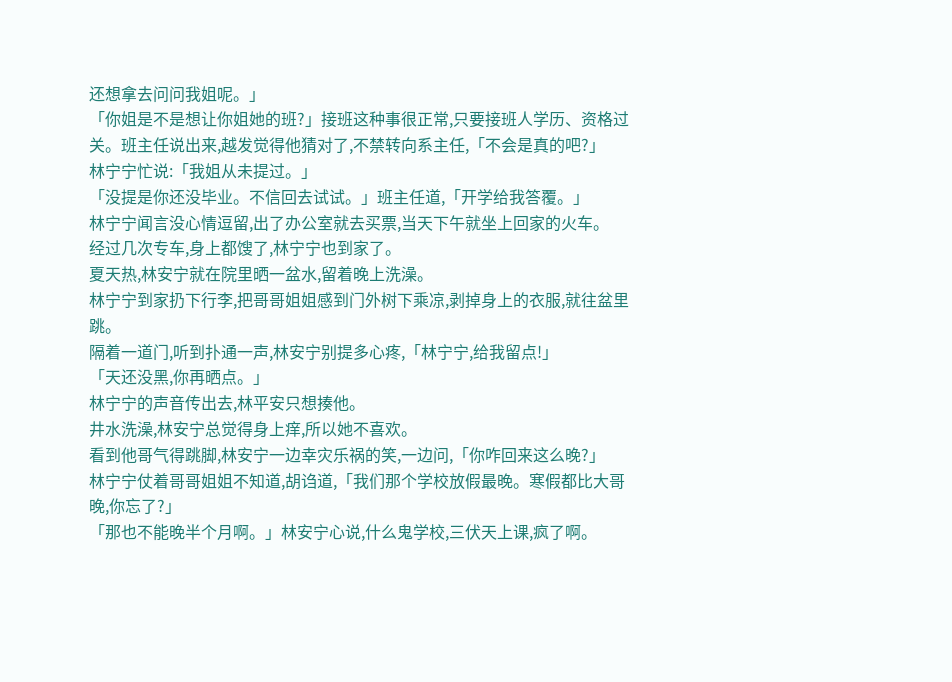还想拿去问问我姐呢。」
「你姐是不是想让你姐她的班?」接班这种事很正常,只要接班人学历、资格过关。班主任说出来,越发觉得他猜对了,不禁转向系主任,「不会是真的吧?」
林宁宁忙说:「我姐从未提过。」
「没提是你还没毕业。不信回去试试。」班主任道,「开学给我答覆。」
林宁宁闻言没心情逗留,出了办公室就去买票,当天下午就坐上回家的火车。
经过几次专车,身上都馊了,林宁宁也到家了。
夏天热,林安宁就在院里晒一盆水,留着晚上洗澡。
林宁宁到家扔下行李,把哥哥姐姐感到门外树下乘凉,剥掉身上的衣服,就往盆里跳。
隔着一道门,听到扑通一声,林安宁别提多心疼,「林宁宁,给我留点!」
「天还没黑,你再晒点。」
林宁宁的声音传出去,林平安只想揍他。
井水洗澡,林安宁总觉得身上痒,所以她不喜欢。
看到他哥气得跳脚,林安宁一边幸灾乐祸的笑,一边问,「你咋回来这么晚?」
林宁宁仗着哥哥姐姐不知道,胡诌道,「我们那个学校放假最晚。寒假都比大哥晚,你忘了?」
「那也不能晚半个月啊。」林安宁心说,什么鬼学校,三伏天上课,疯了啊。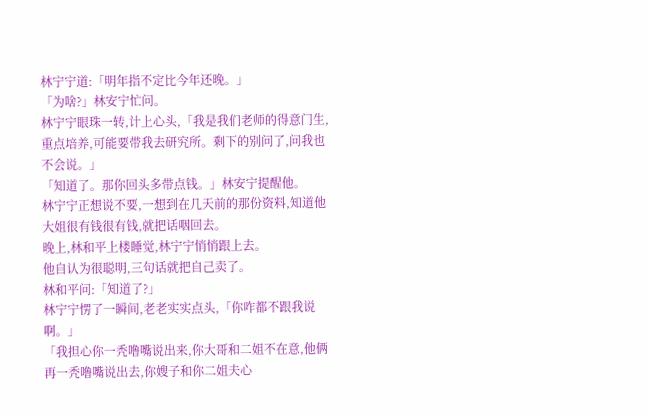林宁宁道:「明年指不定比今年还晚。」
「为啥?」林安宁忙问。
林宁宁眼珠一转,计上心头,「我是我们老师的得意门生,重点培养,可能要带我去研究所。剩下的别问了,问我也不会说。」
「知道了。那你回头多带点钱。」林安宁提醒他。
林宁宁正想说不要,一想到在几天前的那份资料,知道他大姐很有钱很有钱,就把话咽回去。
晚上,林和平上楼睡觉,林宁宁悄悄跟上去。
他自认为很聪明,三句话就把自己卖了。
林和平问:「知道了?」
林宁宁愣了一瞬间,老老实实点头,「你咋都不跟我说啊。」
「我担心你一秃噜嘴说出来,你大哥和二姐不在意,他俩再一秃噜嘴说出去,你嫂子和你二姐夫心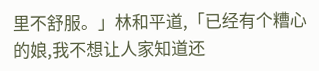里不舒服。」林和平道,「已经有个糟心的娘,我不想让人家知道还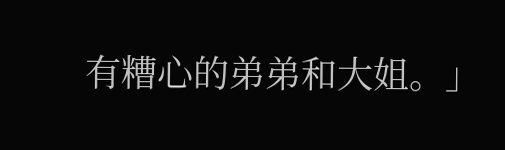有糟心的弟弟和大姐。」